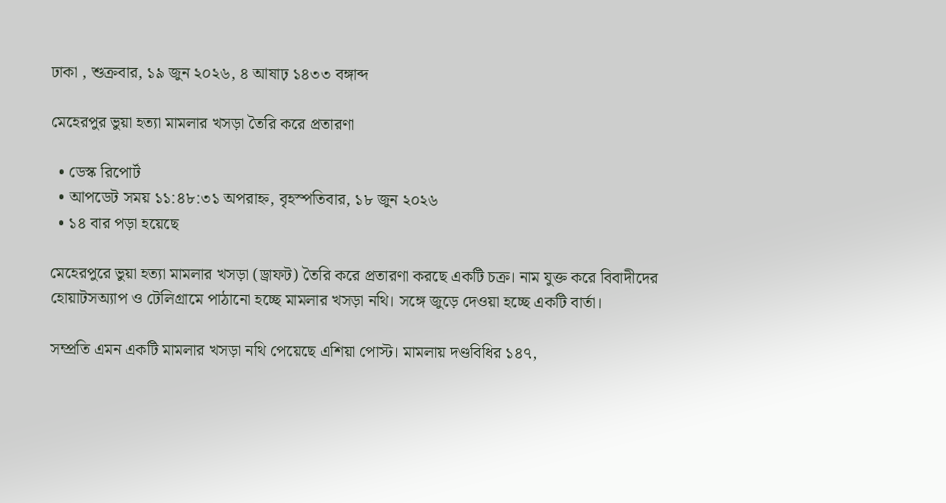ঢাকা , শুক্রবার, ১৯ জুন ২০২৬, ৪ আষাঢ় ১৪৩৩ বঙ্গাব্দ

মেহেরপুর ভুয়া হত্যা মামলার খসড়া তৈরি করে প্রতারণা

  • ডেস্ক রিপোর্ট
  • আপডেট সময় ১১:৪৮:৩১ অপরাহ্ন, বৃহস্পতিবার, ১৮ জুন ২০২৬
  • ১৪ বার পড়া হয়েছে

মেহেরপুরে ভুয়া হত্যা মামলার খসড়া (ড্রাফট) তৈরি করে প্রতারণা করছে একটি চক্র। নাম যুক্ত করে বিবাদীদের হোয়াটসঅ্যাপ ও টেলিগ্রামে পাঠানো হচ্ছে মামলার খসড়া নথি। সঙ্গে জুড়ে দেওয়া হচ্ছে একটি বার্তা।

সম্প্রতি এমন একটি মামলার খসড়া নথি পেয়েছে এশিয়া পোস্ট। মামলায় দণ্ডবিধির ১৪৭,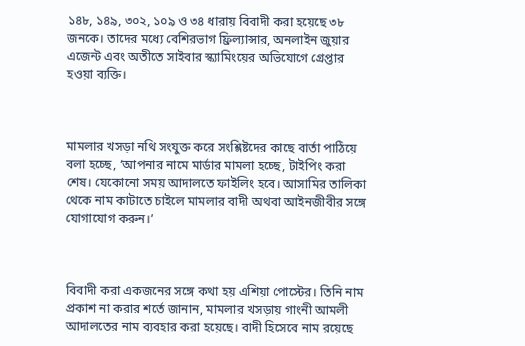১৪৮, ১৪৯, ৩০২, ১০৯ ও ৩৪ ধারায় বিবাদী করা হয়েছে ৩৮ জনকে। তাদের মধ্যে বেশিরভাগ ফ্রিল্যান্সার, অনলাইন জুয়ার এজেন্ট এবং অতীতে সাইবার স্ক্যামিংয়ের অভিযোগে গ্রেপ্তার হওয়া ব্যক্তি।



মামলার খসড়া নথি সংযুক্ত করে সংশ্লিষ্টদের কাছে বার্তা পাঠিয়ে বলা হচ্ছে, ‘আপনার নামে মার্ডার মামলা হচ্ছে, টাইপিং করা শেষ। যেকোনো সময় আদালতে ফাইলিং হবে। আসামির তালিকা থেকে নাম কাটাতে চাইলে মামলার বাদী অথবা আইনজীবীর সঙ্গে যোগাযোগ করুন।’



বিবাদী করা একজনের সঙ্গে কথা হয় এশিয়া পোস্টের। তিনি নাম প্রকাশ না করার শর্তে জানান, মামলার খসড়ায় গাংনী আমলী আদালতের নাম ব্যবহার করা হয়েছে। বাদী হিসেবে নাম রয়েছে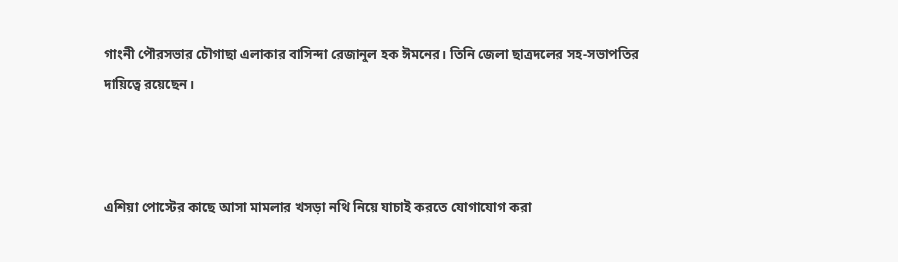গাংনী পৌরসভার চৌগাছা এলাকার বাসিন্দা রেজানুল হক ঈমনের। তিনি জেলা ছাত্রদলের সহ-সভাপতির দায়িত্বে রয়েছেন।



এশিয়া পোস্টের কাছে আসা মামলার খসড়া নথি নিয়ে যাচাই করতে যোগাযোগ করা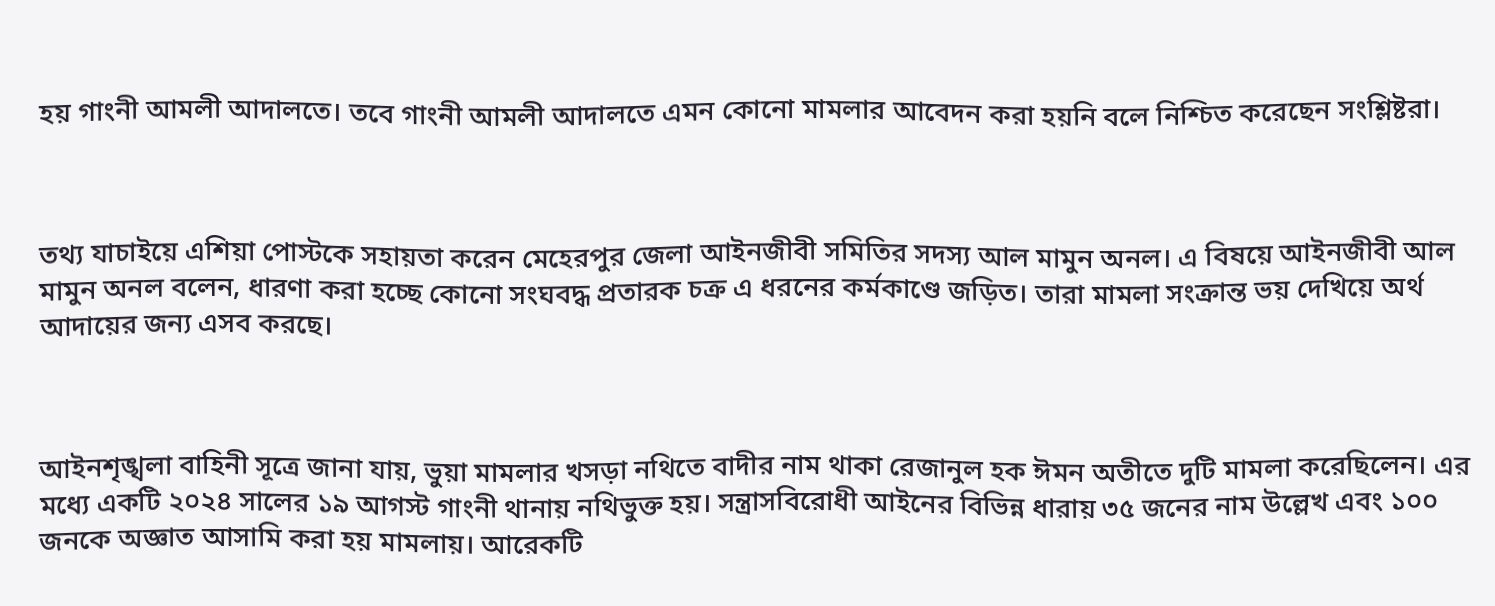হয় গাংনী আমলী আদালতে। তবে গাংনী আমলী আদালতে এমন কোনো মামলার আবেদন করা হয়নি বলে নিশ্চিত করেছেন সংশ্লিষ্টরা।



তথ্য যাচাইয়ে এশিয়া পোস্টকে সহায়তা করেন মেহেরপুর জেলা আইনজীবী সমিতির সদস্য আল মামুন অনল। এ বিষয়ে আইনজীবী আল মামুন অনল বলেন, ধারণা করা হচ্ছে কোনো সংঘবদ্ধ প্রতারক চক্র এ ধরনের কর্মকাণ্ডে জড়িত। তারা মামলা সংক্রান্ত ভয় দেখিয়ে অর্থ আদায়ের জন্য এসব করছে।



আইনশৃঙ্খলা বাহিনী সূত্রে জানা যায়, ভুয়া মামলার খসড়া নথিতে বাদীর নাম থাকা রেজানুল হক ঈমন অতীতে দুটি মামলা করেছিলেন। এর মধ্যে একটি ২০২৪ সালের ১৯ আগস্ট গাংনী থানায় নথিভুক্ত হয়। সন্ত্রাসবিরোধী আইনের বিভিন্ন ধারায় ৩৫ জনের নাম উল্লেখ এবং ১০০ জনকে অজ্ঞাত আসামি করা হয় মামলায়। আরেকটি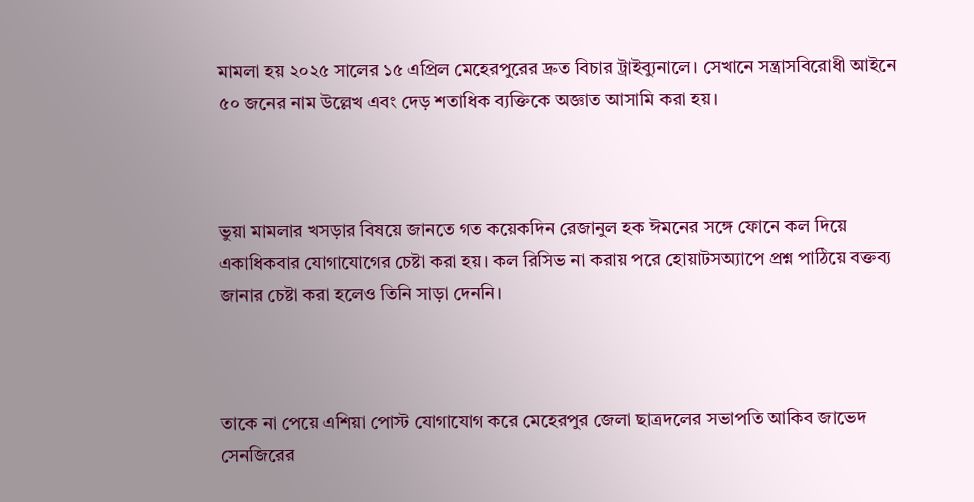মামলা হয় ২০২৫ সালের ১৫ এপ্রিল মেহেরপুরের দ্রুত বিচার ট্রাইব্যুনালে। সেখানে সন্ত্রাসবিরোধী আইনে ৫০ জনের নাম উল্লেখ এবং দেড় শতাধিক ব্যক্তিকে অজ্ঞাত আসামি করা হয়।



ভুয়া মামলার খসড়ার বিষয়ে জানতে গত কয়েকদিন রেজানুল হক ঈমনের সঙ্গে ফোনে কল দিয়ে একাধিকবার যোগাযোগের চেষ্টা করা হয়। কল রিসিভ না করায় পরে হোয়াটসঅ্যাপে প্রশ্ন পাঠিয়ে বক্তব্য জানার চেষ্টা করা হলেও তিনি সাড়া দেননি।



তাকে না পেয়ে এশিয়া পোস্ট যোগাযোগ করে মেহেরপুর জেলা ছাত্রদলের সভাপতি আকিব জাভেদ সেনজিরের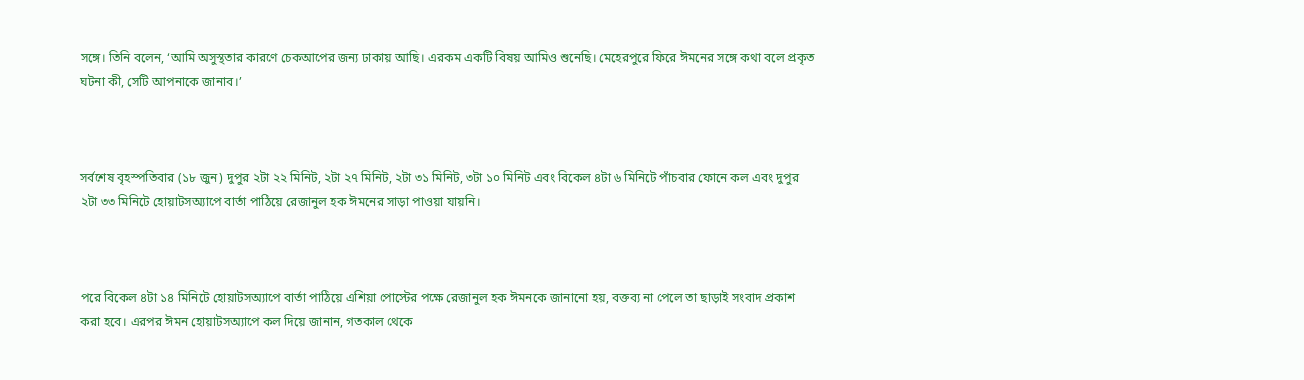সঙ্গে। তিনি বলেন, ‘আমি অসুস্থতার কারণে চেকআপের জন্য ঢাকায় আছি। এরকম একটি বিষয় আমিও শুনেছি। মেহেরপুরে ফিরে ঈমনের সঙ্গে কথা বলে প্রকৃত ঘটনা কী, সেটি আপনাকে জানাব।’



সর্বশেষ বৃহস্পতিবার (১৮ জুন) দুপুর ২টা ২২ মিনিট, ২টা ২৭ মিনিট, ২টা ৩১ মিনিট, ৩টা ১০ মিনিট এবং বিকেল ৪টা ৬ মিনিটে পাঁচবার ফোনে কল এবং দুপুর ২টা ৩৩ মিনিটে হোয়াটসঅ্যাপে বার্তা পাঠিয়ে রেজানুল হক ঈমনের সাড়া পাওয়া যায়নি।



পরে বিকেল ৪টা ১৪ মিনিটে হোয়াটসঅ্যাপে বার্তা পাঠিয়ে এশিয়া পোস্টের পক্ষে রেজানুল হক ঈমনকে জানানো হয়, বক্তব্য না পেলে তা ছাড়াই সংবাদ প্রকাশ করা হবে। এরপর ঈমন হোয়াটসঅ্যাপে কল দিয়ে জানান, গতকাল থেকে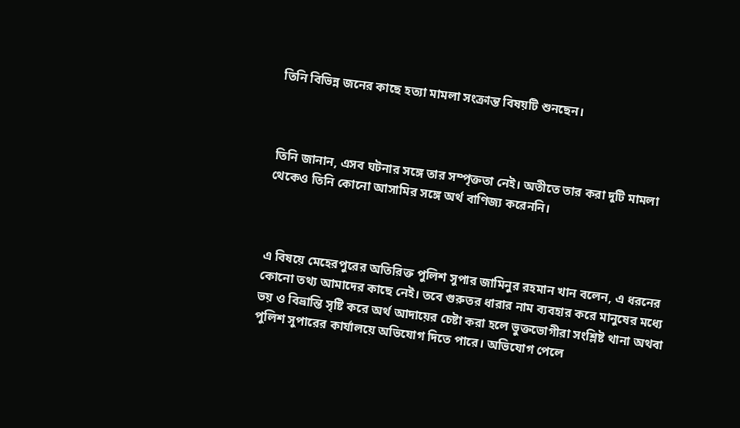তিনি বিভিন্ন জনের কাছে হত্যা মামলা সংক্রান্ত বিষয়টি শুনছেন।



তিনি জানান, এসব ঘটনার সঙ্গে তার সম্পৃক্ততা নেই। অতীতে তার করা দুটি মামলা থেকেও তিনি কোনো আসামির সঙ্গে অর্থ বাণিজ্য করেননি।



এ বিষয়ে মেহেরপুরের অতিরিক্ত পুলিশ সুপার জামিনুর রহমান খান বলেন, এ ধরনের কোনো তথ্য আমাদের কাছে নেই। তবে গুরুতর ধারার নাম ব্যবহার করে মানুষের মধ্যে ভয় ও বিভ্রান্তি সৃষ্টি করে অর্থ আদায়ের চেষ্টা করা হলে ভুক্তভোগীরা সংশ্লিষ্ট থানা অথবা পুলিশ সুপারের কার্যালয়ে অভিযোগ দিতে পারে। অভিযোগ পেলে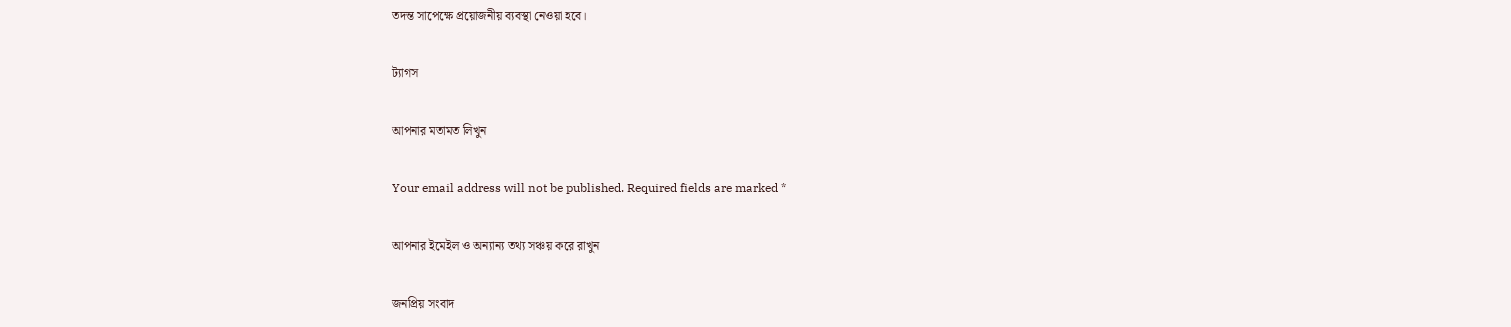তদন্ত সাপেক্ষে প্রয়োজনীয় ব্যবস্থা নেওয়া হবে।

ট্যাগস

আপনার মতামত লিখুন

Your email address will not be published. Required fields are marked *

আপনার ইমেইল ও অন্যান্য তথ্য সঞ্চয় করে রাখুন

জনপ্রিয় সংবাদ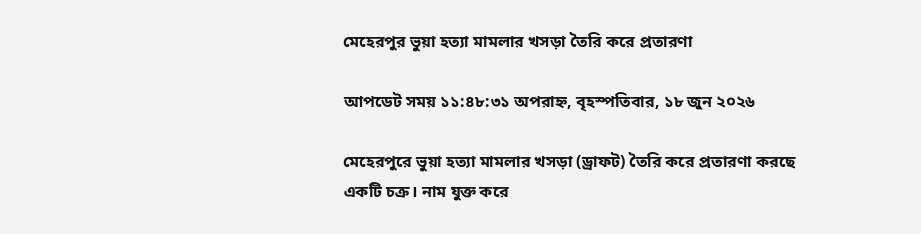মেহেরপুর ভুয়া হত্যা মামলার খসড়া তৈরি করে প্রতারণা

আপডেট সময় ১১:৪৮:৩১ অপরাহ্ন, বৃহস্পতিবার, ১৮ জুন ২০২৬

মেহেরপুরে ভুয়া হত্যা মামলার খসড়া (ড্রাফট) তৈরি করে প্রতারণা করছে একটি চক্র। নাম যুক্ত করে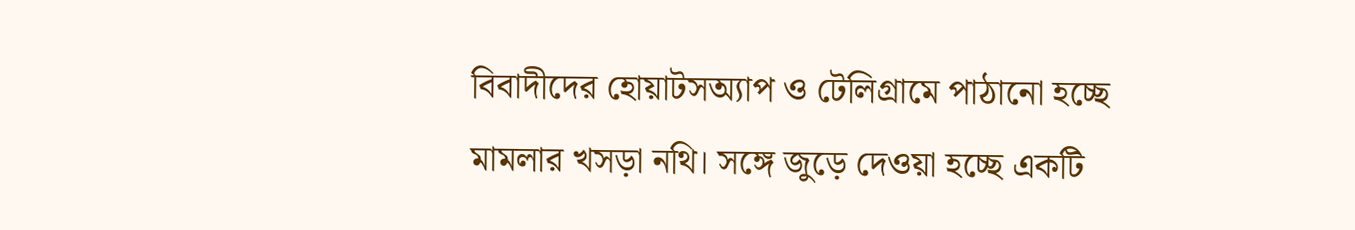বিবাদীদের হোয়াটসঅ্যাপ ও টেলিগ্রামে পাঠানো হচ্ছে মামলার খসড়া নথি। সঙ্গে জুড়ে দেওয়া হচ্ছে একটি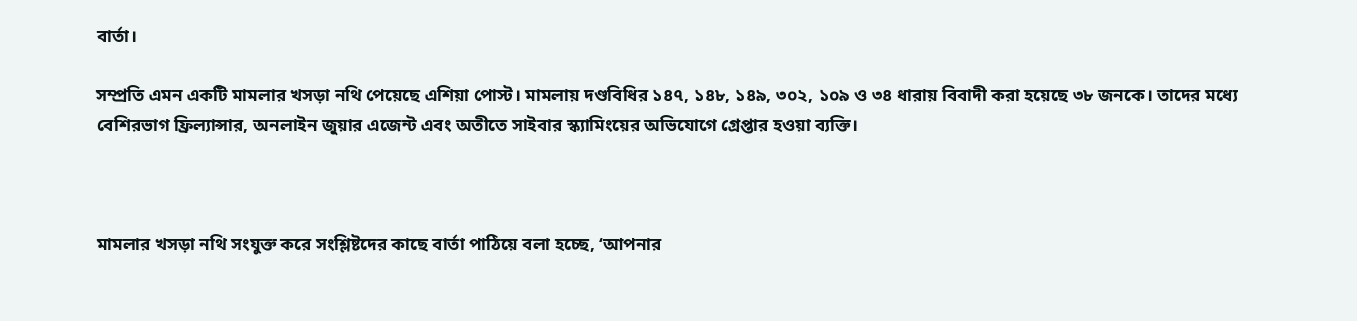বার্তা।

সম্প্রতি এমন একটি মামলার খসড়া নথি পেয়েছে এশিয়া পোস্ট। মামলায় দণ্ডবিধির ১৪৭, ১৪৮, ১৪৯, ৩০২, ১০৯ ও ৩৪ ধারায় বিবাদী করা হয়েছে ৩৮ জনকে। তাদের মধ্যে বেশিরভাগ ফ্রিল্যান্সার, অনলাইন জুয়ার এজেন্ট এবং অতীতে সাইবার স্ক্যামিংয়ের অভিযোগে গ্রেপ্তার হওয়া ব্যক্তি।



মামলার খসড়া নথি সংযুক্ত করে সংশ্লিষ্টদের কাছে বার্তা পাঠিয়ে বলা হচ্ছে, ‘আপনার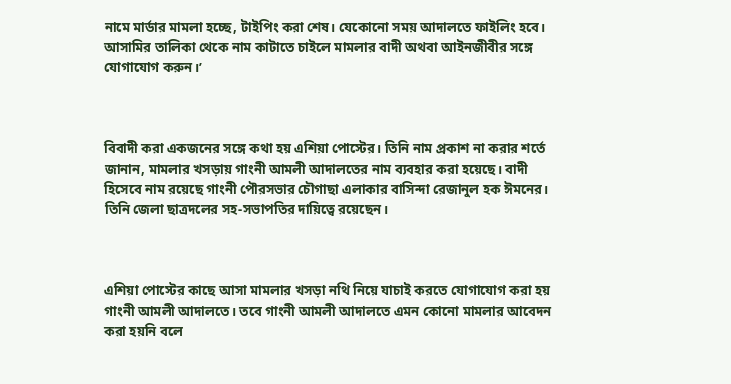নামে মার্ডার মামলা হচ্ছে, টাইপিং করা শেষ। যেকোনো সময় আদালতে ফাইলিং হবে। আসামির তালিকা থেকে নাম কাটাতে চাইলে মামলার বাদী অথবা আইনজীবীর সঙ্গে যোগাযোগ করুন।’



বিবাদী করা একজনের সঙ্গে কথা হয় এশিয়া পোস্টের। তিনি নাম প্রকাশ না করার শর্তে জানান, মামলার খসড়ায় গাংনী আমলী আদালতের নাম ব্যবহার করা হয়েছে। বাদী হিসেবে নাম রয়েছে গাংনী পৌরসভার চৌগাছা এলাকার বাসিন্দা রেজানুল হক ঈমনের। তিনি জেলা ছাত্রদলের সহ-সভাপতির দায়িত্বে রয়েছেন।



এশিয়া পোস্টের কাছে আসা মামলার খসড়া নথি নিয়ে যাচাই করতে যোগাযোগ করা হয় গাংনী আমলী আদালতে। তবে গাংনী আমলী আদালতে এমন কোনো মামলার আবেদন করা হয়নি বলে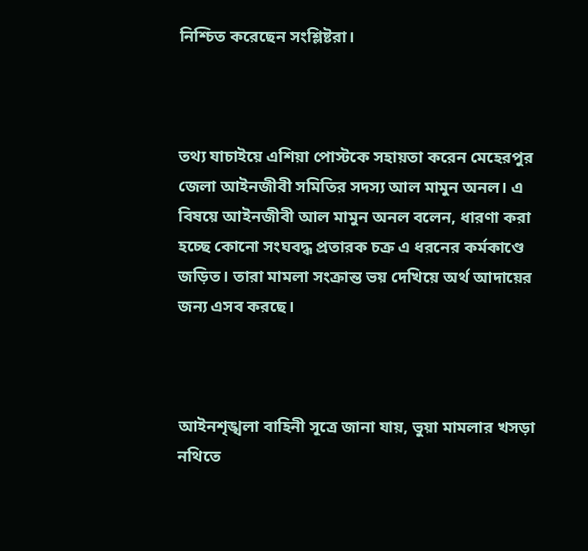নিশ্চিত করেছেন সংশ্লিষ্টরা।



তথ্য যাচাইয়ে এশিয়া পোস্টকে সহায়তা করেন মেহেরপুর জেলা আইনজীবী সমিতির সদস্য আল মামুন অনল। এ বিষয়ে আইনজীবী আল মামুন অনল বলেন, ধারণা করা হচ্ছে কোনো সংঘবদ্ধ প্রতারক চক্র এ ধরনের কর্মকাণ্ডে জড়িত। তারা মামলা সংক্রান্ত ভয় দেখিয়ে অর্থ আদায়ের জন্য এসব করছে।



আইনশৃঙ্খলা বাহিনী সূত্রে জানা যায়, ভুয়া মামলার খসড়া নথিতে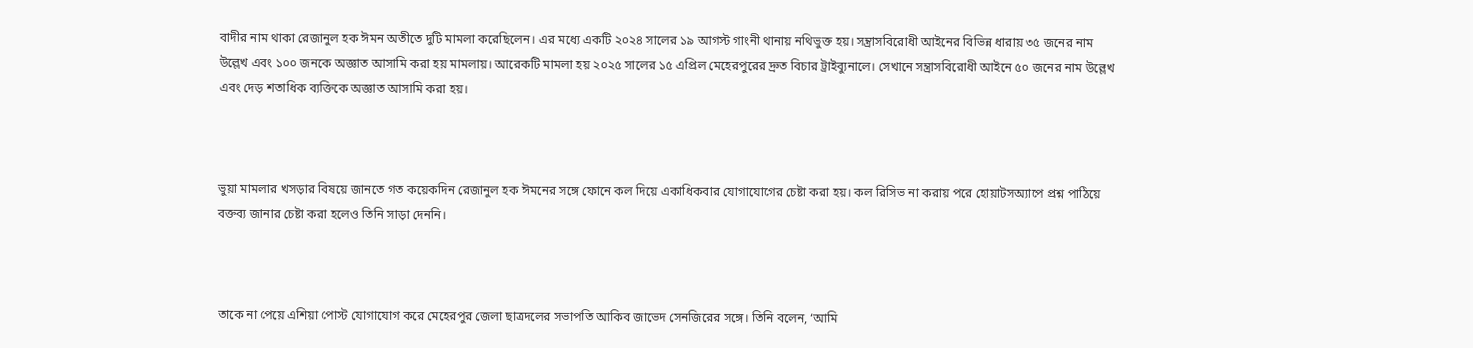বাদীর নাম থাকা রেজানুল হক ঈমন অতীতে দুটি মামলা করেছিলেন। এর মধ্যে একটি ২০২৪ সালের ১৯ আগস্ট গাংনী থানায় নথিভুক্ত হয়। সন্ত্রাসবিরোধী আইনের বিভিন্ন ধারায় ৩৫ জনের নাম উল্লেখ এবং ১০০ জনকে অজ্ঞাত আসামি করা হয় মামলায়। আরেকটি মামলা হয় ২০২৫ সালের ১৫ এপ্রিল মেহেরপুরের দ্রুত বিচার ট্রাইব্যুনালে। সেখানে সন্ত্রাসবিরোধী আইনে ৫০ জনের নাম উল্লেখ এবং দেড় শতাধিক ব্যক্তিকে অজ্ঞাত আসামি করা হয়।



ভুয়া মামলার খসড়ার বিষয়ে জানতে গত কয়েকদিন রেজানুল হক ঈমনের সঙ্গে ফোনে কল দিয়ে একাধিকবার যোগাযোগের চেষ্টা করা হয়। কল রিসিভ না করায় পরে হোয়াটসঅ্যাপে প্রশ্ন পাঠিয়ে বক্তব্য জানার চেষ্টা করা হলেও তিনি সাড়া দেননি।



তাকে না পেয়ে এশিয়া পোস্ট যোগাযোগ করে মেহেরপুর জেলা ছাত্রদলের সভাপতি আকিব জাভেদ সেনজিরের সঙ্গে। তিনি বলেন, ‘আমি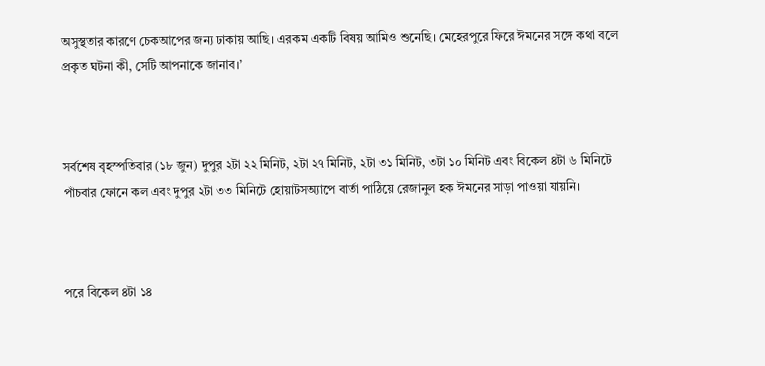অসুস্থতার কারণে চেকআপের জন্য ঢাকায় আছি। এরকম একটি বিষয় আমিও শুনেছি। মেহেরপুরে ফিরে ঈমনের সঙ্গে কথা বলে প্রকৃত ঘটনা কী, সেটি আপনাকে জানাব।’



সর্বশেষ বৃহস্পতিবার (১৮ জুন) দুপুর ২টা ২২ মিনিট, ২টা ২৭ মিনিট, ২টা ৩১ মিনিট, ৩টা ১০ মিনিট এবং বিকেল ৪টা ৬ মিনিটে পাঁচবার ফোনে কল এবং দুপুর ২টা ৩৩ মিনিটে হোয়াটসঅ্যাপে বার্তা পাঠিয়ে রেজানুল হক ঈমনের সাড়া পাওয়া যায়নি।



পরে বিকেল ৪টা ১৪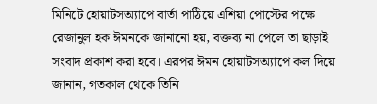মিনিটে হোয়াটসঅ্যাপে বার্তা পাঠিয়ে এশিয়া পোস্টের পক্ষে রেজানুল হক ঈমনকে জানানো হয়, বক্তব্য না পেলে তা ছাড়াই সংবাদ প্রকাশ করা হবে। এরপর ঈমন হোয়াটসঅ্যাপে কল দিয়ে জানান, গতকাল থেকে তিনি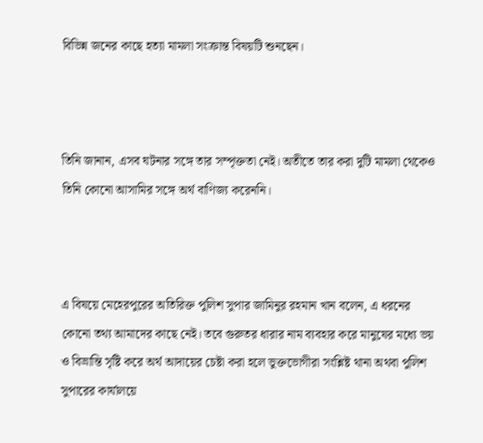বিভিন্ন জনের কাছে হত্যা মামলা সংক্রান্ত বিষয়টি শুনছেন।



তিনি জানান, এসব ঘটনার সঙ্গে তার সম্পৃক্ততা নেই। অতীতে তার করা দুটি মামলা থেকেও তিনি কোনো আসামির সঙ্গে অর্থ বাণিজ্য করেননি।



এ বিষয়ে মেহেরপুরের অতিরিক্ত পুলিশ সুপার জামিনুর রহমান খান বলেন, এ ধরনের কোনো তথ্য আমাদের কাছে নেই। তবে গুরুতর ধারার নাম ব্যবহার করে মানুষের মধ্যে ভয় ও বিভ্রান্তি সৃষ্টি করে অর্থ আদায়ের চেষ্টা করা হলে ভুক্তভোগীরা সংশ্লিষ্ট থানা অথবা পুলিশ সুপারের কার্যালয়ে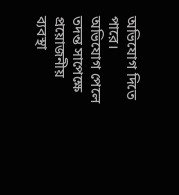অভিযোগ দিতে পারে। অভিযোগ পেলে তদন্ত সাপেক্ষে প্রয়োজনীয় ব্যবস্থা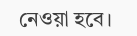নেওয়া হবে।